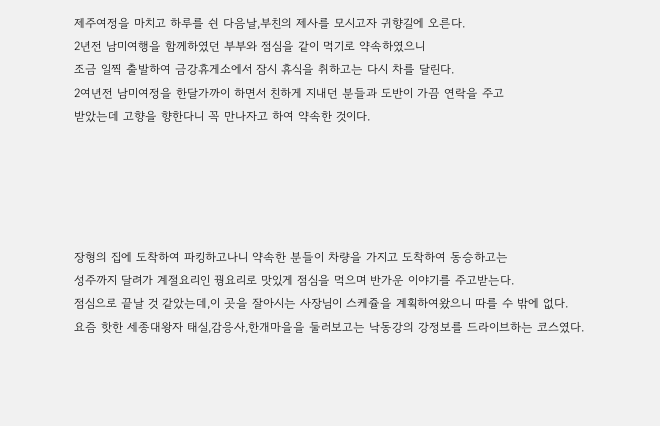제주여정을 마치고 하루를 쉰 다음날,부친의 제사를 모시고자 귀향길에 오른다.
2년전 남미여행을 함께하였던 부부와 점심을 같이 먹기로 약속하였으니
조금 일찍 출발하여 금강휴게소에서 잠시 휴식을 취하고는 다시 차를 달린다.
2여년전 남미여정을 한달가까이 하면서 친하게 지내던 분들과 도반이 가끔 연락을 주고
받았는데 고향을 향한다니 꼭 만나자고 하여 약속한 것이다.





장형의 집에 도착하여 파킹하고나니 약속한 분들이 차량을 가지고 도착하여 동승하고는
성주까지 달려가 계절요리인 꿩요리로 맛있게 점심을 먹으며 반가운 이야기를 주고받는다.
점심으로 끝날 것 같았는데,이 곳을 잘아시는 사장님이 스케쥴을 계획하여왔으니 따를 수 밖에 없다.
요즘 핫한 세종대왕자 태실,감응사,한개마을을 둘러보고는 낙동강의 강정보를 드라이브하는 코스였다.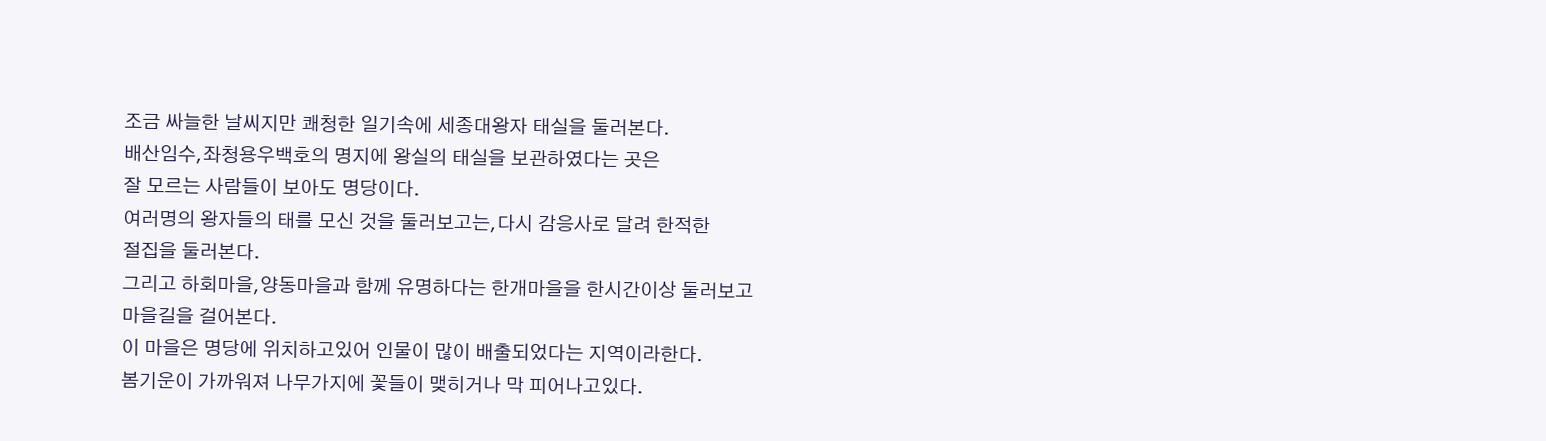조금 싸늘한 날씨지만 쾌청한 일기속에 세종대왕자 태실을 둘러본다.
배산임수,좌청용우백호의 명지에 왕실의 태실을 보관하였다는 곳은
잘 모르는 사람들이 보아도 명당이다.
여러명의 왕자들의 태를 모신 것을 둘러보고는,다시 감응사로 달려 한적한
절집을 둘러본다.
그리고 하회마을,양동마을과 함께 유명하다는 한개마을을 한시간이상 둘러보고
마을길을 걸어본다.
이 마을은 명당에 위치하고있어 인물이 많이 배출되었다는 지역이라한다.
봄기운이 가까워져 나무가지에 꽃들이 맺히거나 막 피어나고있다.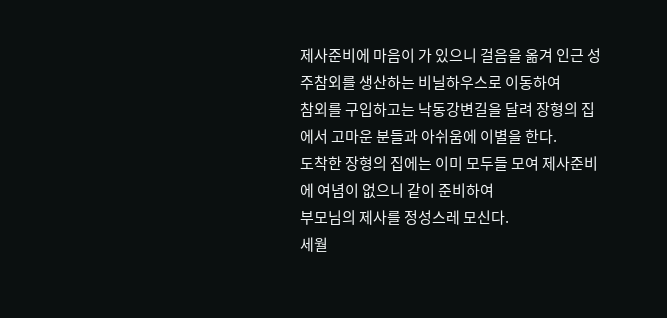제사준비에 마음이 가 있으니 걸음을 옮겨 인근 성주참외를 생산하는 비닐하우스로 이동하여
참외를 구입하고는 낙동강변길을 달려 장형의 집에서 고마운 분들과 아쉬움에 이별을 한다.
도착한 장형의 집에는 이미 모두들 모여 제사준비에 여념이 없으니 같이 준비하여
부모님의 제사를 정성스레 모신다.
세월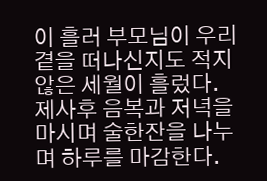이 흘러 부모님이 우리곁을 떠나신지도 적지않은 세월이 흘렀다.
제사후 음복과 저녁을 마시며 술한잔을 나누며 하루를 마감한다.